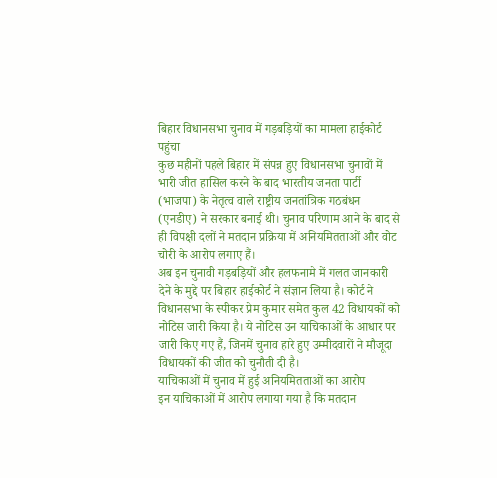बिहार विधानसभा चुनाव में गड़बड़ियों का मामला हाईकोर्ट पहुंचा
कुछ महीनों पहले बिहार में संपन्न हुए विधानसभा चुनावों में भारी जीत हासिल करने के बाद भारतीय जनता पार्टी (भाजपा) के नेतृत्व वाले राष्ट्रीय जनतांत्रिक गठबंधन (एनडीए) ने सरकार बनाई थी। चुनाव परिणाम आने के बाद से ही विपक्षी दलों ने मतदान प्रक्रिया में अनियमितताओं और वोट चोरी के आरोप लगाए हैं।
अब इन चुनावी गड़बड़ियों और हलफनामे में गलत जानकारी देने के मुद्दे पर बिहार हाईकोर्ट ने संज्ञान लिया है। कोर्ट ने विधानसभा के स्पीकर प्रेम कुमार समेत कुल 42 विधायकों को नोटिस जारी किया है। ये नोटिस उन याचिकाओं के आधार पर जारी किए गए हैं, जिनमें चुनाव हारे हुए उम्मीदवारों ने मौजूदा विधायकों की जीत को चुनौती दी है।
याचिकाओं में चुनाव में हुई अनियमितताओं का आरोप
इन याचिकाओं में आरोप लगाया गया है कि मतदान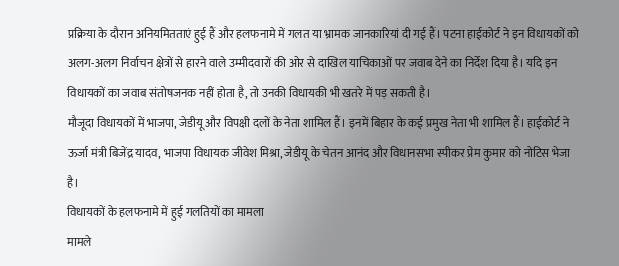प्रक्रिया के दौरान अनियमितताएं हुई हैं और हलफनामे में गलत या भ्रामक जानकारियां दी गई हैं। पटना हाईकोर्ट ने इन विधायकों को अलग-अलग निर्वाचन क्षेत्रों से हारने वाले उम्मीदवारों की ओर से दाखिल याचिकाओं पर जवाब देने का निर्देश दिया है। यदि इन विधायकों का जवाब संतोषजनक नहीं होता है, तो उनकी विधायकी भी खतरे में पड़ सकती है।
मौजूदा विधायकों में भाजपा, जेडीयू और विपक्षी दलों के नेता शामिल हैं। इनमें बिहार के कई प्रमुख नेता भी शामिल हैं। हाईकोर्ट ने ऊर्जा मंत्री बिजेंद्र यादव, भाजपा विधायक जीवेश मिश्रा, जेडीयू के चेतन आनंद और विधानसभा स्पीकर प्रेम कुमार को नोटिस भेजा है।
विधायकों के हलफनामे में हुई गलतियों का मामला
मामले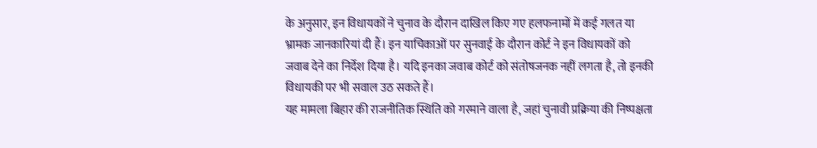के अनुसार, इन विधायकों ने चुनाव के दौरान दाखिल किए गए हलफनामों में कई गलत या भ्रामक जानकारियां दी हैं। इन याचिकाओं पर सुनवाई के दौरान कोर्ट ने इन विधायकों को जवाब देने का निर्देश दिया है। यदि इनका जवाब कोर्ट को संतोषजनक नहीं लगता है, तो इनकी विधायकी पर भी सवाल उठ सकते हैं।
यह मामला बिहार की राजनीतिक स्थिति को गरमाने वाला है, जहां चुनावी प्रक्रिया की निष्पक्षता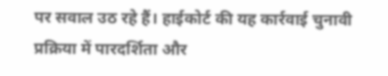पर सवाल उठ रहे हैं। हाईकोर्ट की यह कार्रवाई चुनावी प्रक्रिया में पारदर्शिता और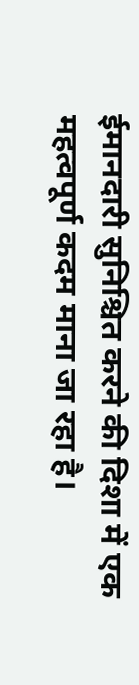ईमानदारी सुनिश्चित करने की दिशा में एक महत्वपूर्ण कदम माना जा रहा है।